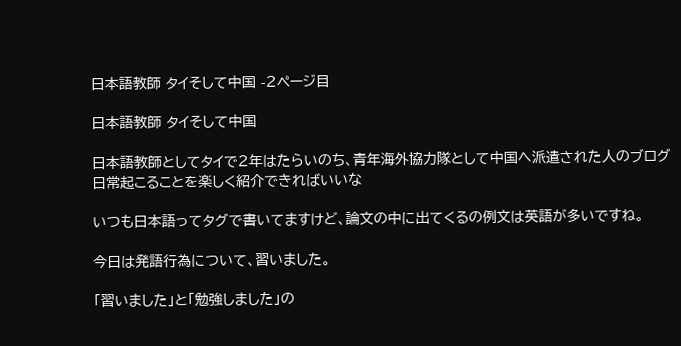日本語教師 タイそして中国 -2ページ目

日本語教師 タイそして中国

日本語教師としてタイで2年はたらいのち、青年海外協力隊として中国へ派遣された人のブログ
日常起こることを楽しく紹介できればいいな

いつも日本語ってタグで書いてますけど、論文の中に出てくるの例文は英語が多いですね。

今日は発語行為について、習いました。

「習いました」と「勉強しました」の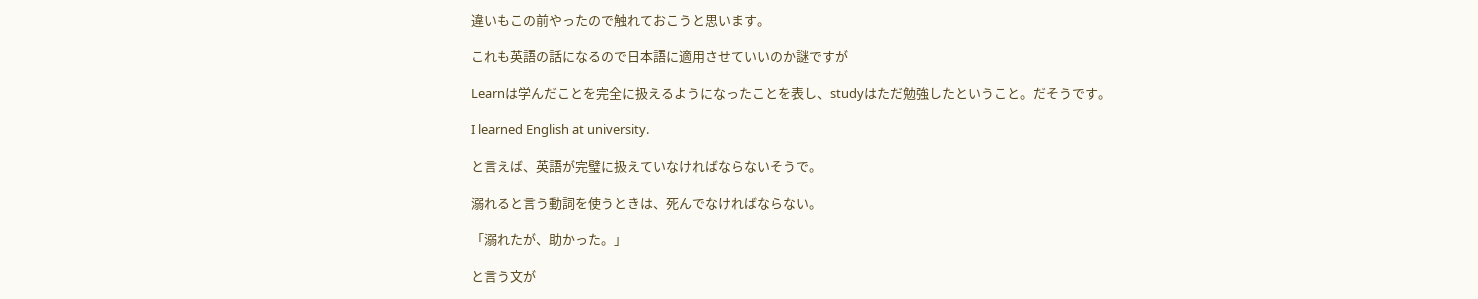違いもこの前やったので触れておこうと思います。

これも英語の話になるので日本語に適用させていいのか謎ですが

Learnは学んだことを完全に扱えるようになったことを表し、studyはただ勉強したということ。だそうです。

I learned English at university.

と言えば、英語が完璧に扱えていなければならないそうで。

溺れると言う動詞を使うときは、死んでなければならない。

「溺れたが、助かった。」

と言う文が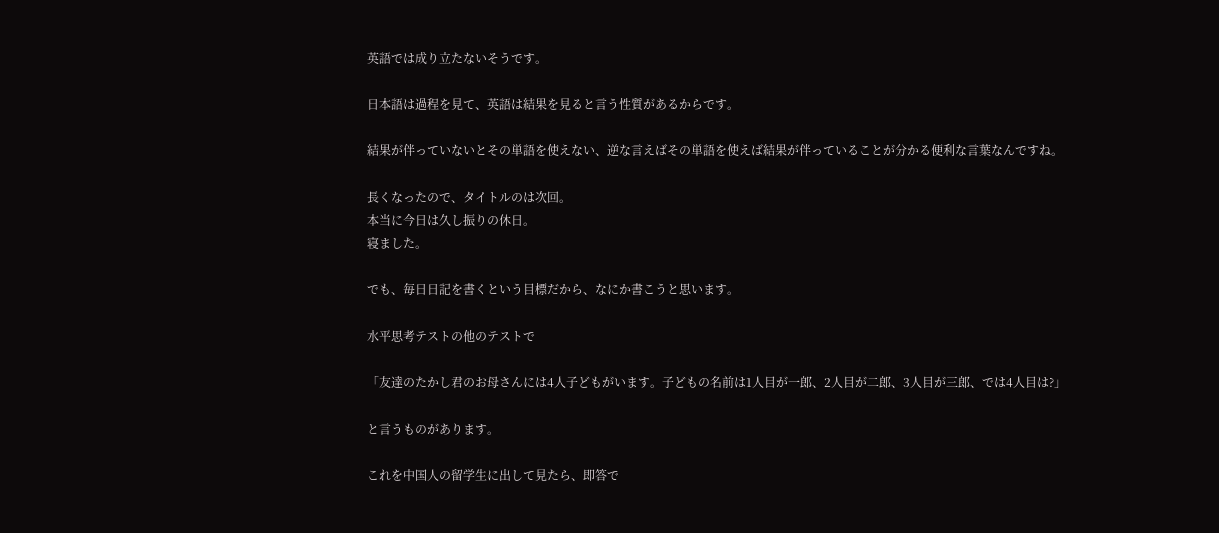英語では成り立たないそうです。

日本語は過程を見て、英語は結果を見ると言う性質があるからです。

結果が伴っていないとその単語を使えない、逆な言えばその単語を使えば結果が伴っていることが分かる便利な言葉なんですね。

長くなったので、タイトルのは次回。
本当に今日は久し振りの休日。
寝ました。

でも、毎日日記を書くという目標だから、なにか書こうと思います。

水平思考テストの他のテストで

「友達のたかし君のお母さんには4人子どもがいます。子どもの名前は1人目が一郎、2人目が二郎、3人目が三郎、では4人目は?」

と言うものがあります。

これを中国人の留学生に出して見たら、即答で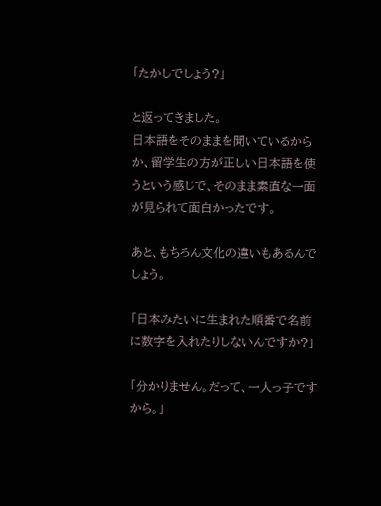「たかしでしょう?」

と返ってきました。
日本語をそのままを聞いているからか、留学生の方が正しい日本語を使うという感じで、そのまま素直な一面が見られて面白かったです。

あと、もちろん文化の違いもあるんでしょう。

「日本みたいに生まれた順番で名前に数字を入れたりしないんですか?」

「分かりません。だって、一人っ子ですから。」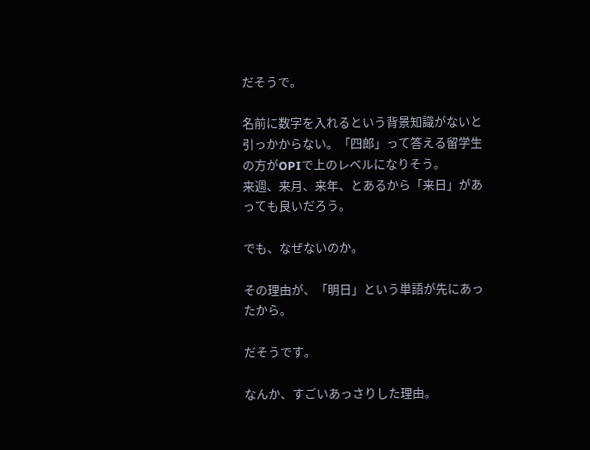だそうで。

名前に数字を入れるという背景知識がないと引っかからない。「四郎」って答える留学生の方がOPIで上のレベルになりそう。
来週、来月、来年、とあるから「来日」があっても良いだろう。

でも、なぜないのか。

その理由が、「明日」という単語が先にあったから。

だそうです。

なんか、すごいあっさりした理由。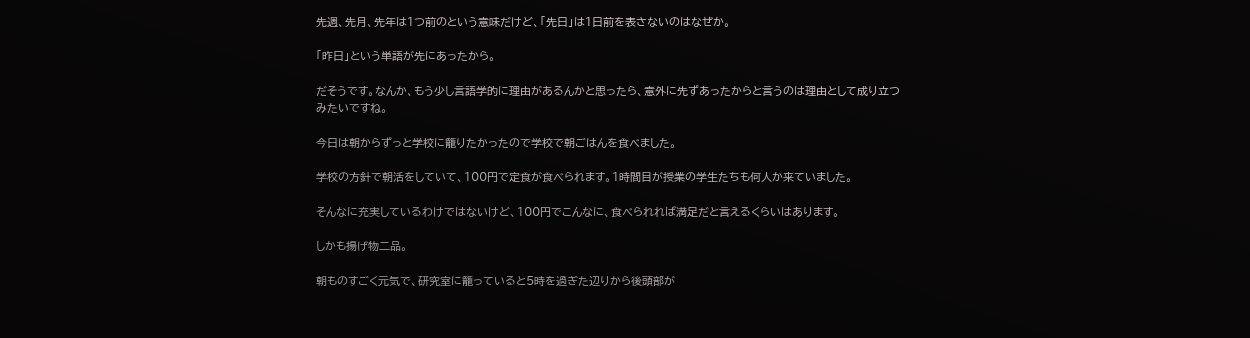先週、先月、先年は1つ前のという意味だけど、「先日」は1日前を表さないのはなぜか。

「昨日」という単語が先にあったから。

だそうです。なんか、もう少し言語学的に理由があるんかと思ったら、意外に先ずあったからと言うのは理由として成り立つみたいですね。

今日は朝からずっと学校に籠りたかったので学校で朝ごはんを食べました。

学校の方針で朝活をしていて、100円で定食が食べられます。1時間目が授業の学生たちも何人か来ていました。

そんなに充実しているわけではないけど、100円でこんなに、食べられれば満足だと言えるくらいはあります。

しかも揚げ物二品。

朝ものすごく元気で、研究室に籠っていると5時を過ぎた辺りから後頭部が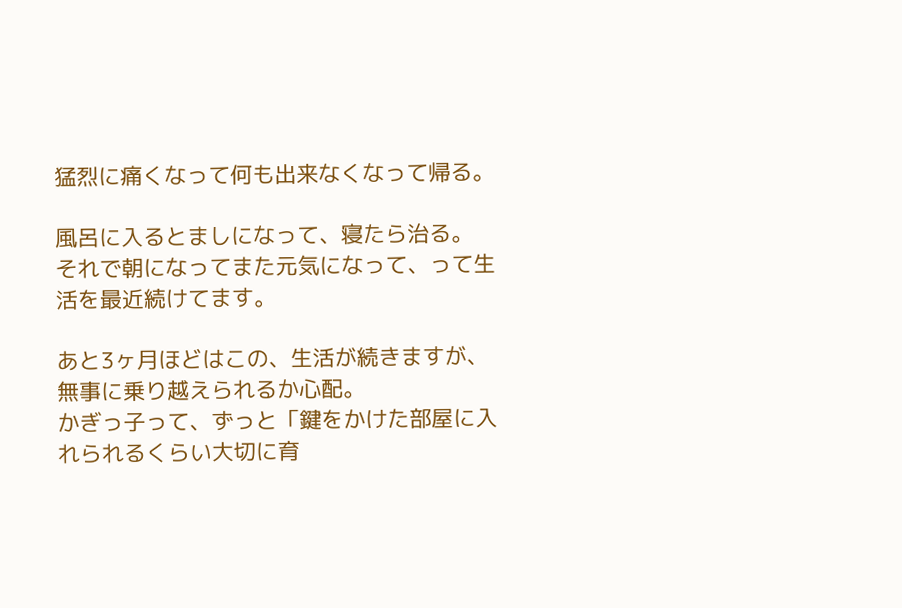猛烈に痛くなって何も出来なくなって帰る。

風呂に入るとましになって、寝たら治る。
それで朝になってまた元気になって、って生活を最近続けてます。

あと3ヶ月ほどはこの、生活が続きますが、無事に乗り越えられるか心配。
かぎっ子って、ずっと「鍵をかけた部屋に入れられるくらい大切に育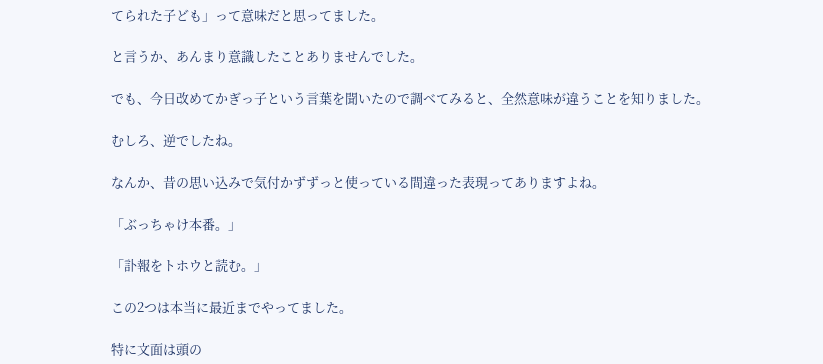てられた子ども」って意味だと思ってました。

と言うか、あんまり意識したことありませんでした。

でも、今日改めてかぎっ子という言葉を聞いたので調べてみると、全然意味が違うことを知りました。

むしろ、逆でしたね。

なんか、昔の思い込みで気付かずずっと使っている間違った表現ってありますよね。

「ぶっちゃけ本番。」

「訃報をトホウと読む。」

この2つは本当に最近までやってました。

特に文面は頭の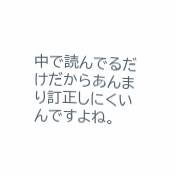中で読んでるだけだからあんまり訂正しにくいんですよね。